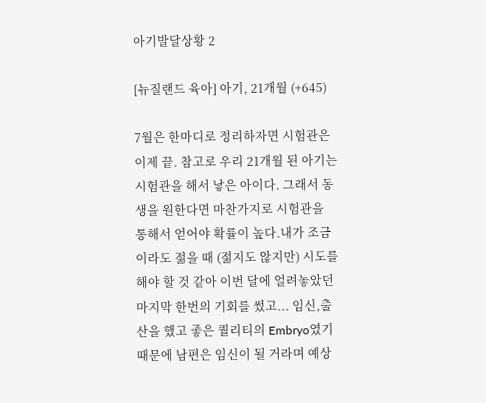아기발달상황 2

[뉴질랜드 육아] 아기, 21개월 (+645)

7월은 한마디로 정리하자면 시험관은 이제 끝. 참고로 우리 21개월 된 아기는 시험관을 해서 낳은 아이다. 그래서 동생을 원한다면 마찬가지로 시험관을 통해서 얻어야 확률이 높다.내가 조금이라도 젊을 때 (젊지도 않지만) 시도를 해야 할 것 같아 이번 달에 얼려놓았던 마지막 한번의 기회를 썼고... 임신,출산을 했고 좋은 퀄리티의 Embryo였기 때문에 남편은 임신이 될 거라며 예상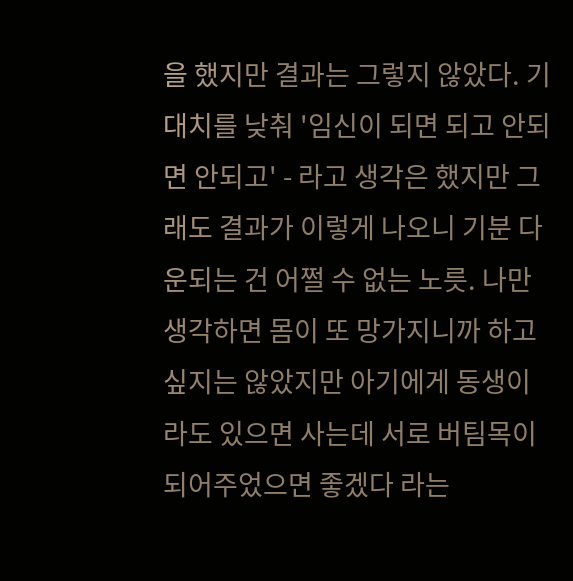을 했지만 결과는 그렇지 않았다. 기대치를 낮춰 '임신이 되면 되고 안되면 안되고' - 라고 생각은 했지만 그래도 결과가 이렇게 나오니 기분 다운되는 건 어쩔 수 없는 노릇. 나만 생각하면 몸이 또 망가지니까 하고 싶지는 않았지만 아기에게 동생이라도 있으면 사는데 서로 버팀목이 되어주었으면 좋겠다 라는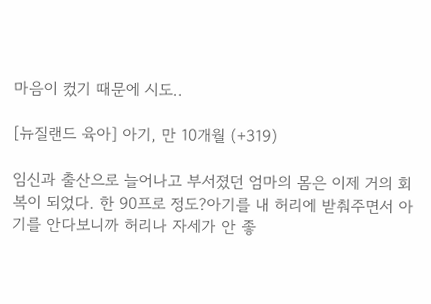마음이 컸기 때문에 시도..

[뉴질랜드 육아] 아기, 만 10개월 (+319)

임신과 출산으로 늘어나고 부서졌던 엄마의 몸은 이제 거의 회복이 되었다. 한 90프로 정도?아기를 내 허리에 받춰주면서 아기를 안다보니까 허리나 자세가 안 좋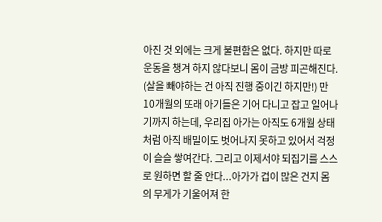아진 것 외에는 크게 불편함은 없다. 하지만 따로 운동을 챙겨 하지 않다보니 몸이 금방 피곤해진다. (살을 빼야하는 건 아직 진행 중이긴 하지만!) 만 10개월의 또래 아기들은 기어 다니고 잡고 일어나기까지 하는데, 우리집 아가는 아직도 6개월 상태처럼 아직 배밀이도 벗어나지 못하고 있어서 걱정이 슬슬 쌓여간다. 그리고 이제서야 되집기를 스스로 원하면 할 줄 안다...아가가 겁이 많은 건지 몸의 무게가 기울어져 한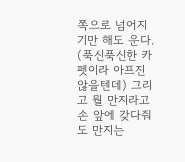쪽으로 넘어지기만 해도 운다. (푹신푹신한 카펫이라 아프진 않을텐데) 그리고 뭘 만지라고 손 앞에 갖다줘도 만지는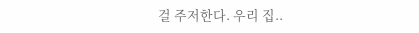걸 주저한다. 우리 집..